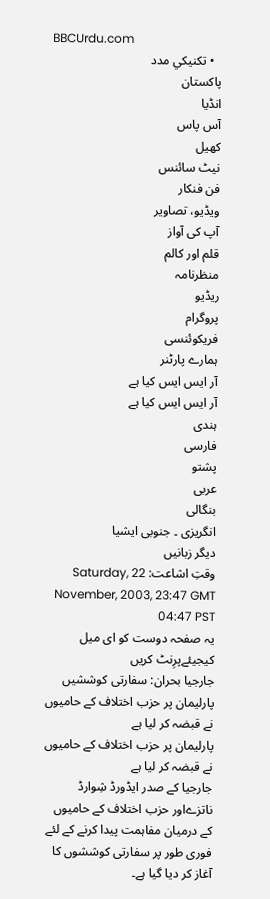BBCUrdu.com
  • تکنيکي مدد
پاکستان
انڈیا
آس پاس
کھیل
نیٹ سائنس
فن فنکار
ویڈیو، تصاویر
آپ کی آواز
قلم اور کالم
منظرنامہ
ریڈیو
پروگرام
فریکوئنسی
ہمارے پارٹنر
آر ایس ایس کیا ہے
آر ایس ایس کیا ہے
ہندی
فارسی
پشتو
عربی
بنگالی
انگریزی ۔ جنوبی ایشیا
دیگر زبانیں
وقتِ اشاعت: Saturday, 22 November, 2003, 23:47 GMT 04:47 PST
یہ صفحہ دوست کو ای میل کیجیئےپرِنٹ کریں
جارجیا بحران: سفارتی کوششیں
پارلیمان پر حزب اختلاف کے حامیوں نے قبضہ کر لیا ہے
پارلیمان پر حزب اختلاف کے حامیوں نے قبضہ کر لیا ہے
جارجیا کے صدر ایڈورڈ شِوارڈ ناتزےاور حزب اختلاف کے حامیوں کے درمیان مفاہمت پیدا کرنے کے لئے فوری طور پر سفارتی کوششوں کا آغاز کر دیا گیا ہے۔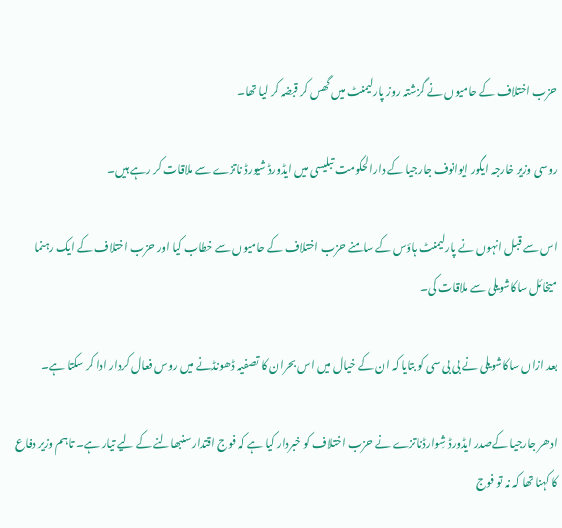حزب اختلاف کے حامیوں نے گزشتہ روز پارلیمنٹ میں گھس کر قبضہ کر لیا تھا۔

روسی وزیر خارجہ ایگور ایوانوف جارجیا کے دارالحکومت تبلیسی میں ایڈورڈ شیورڈ ناتزے سے ملاقات کر رہے ہیں۔

اس سے قبل انہوں نے پارلیمنٹ ہاؤس کے سامنے حزب اختلاف کے حامیوں سے خطاب کیا اور حزب اختلاف کے ایک رہنما میخائل ساکاشویلی سے ملاقات کی۔

بعد ازاں ساکاشویلی نے بی بی سی کو بتایا کہ ان کے خیال میں اس بحران کا تصفیہ ڈھونڈنے میں روس فعال کردار ادا کر سکتا ہے۔

ادھر جارجیا کےصدر ایڈورڈ شِوارڈناتزے نے حزب اختلاف کو خبردار کیا ہے کہ فوج اقتدار سنبھالنے کے لیے تیار ہے۔ تاہم وزیر دفاع کا کہنا تھا کہ نہ تو فوج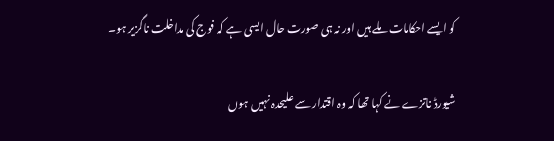کو ایسے احکامات ملے ہیں اور نہ ہی صورت حال ایسی ہے کہ فوج کی مداخلت ناگزیر ہو۔

شیورڈ ناتزے نے کہا تھا کہ وہ اقتدار سے علیحدہ نہیں ہوں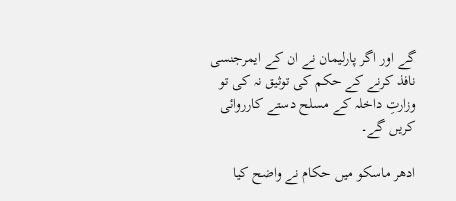گے اور اگر پارلیمان نے ان کے ایمرجنسی نافذ کرنے کے حکم کی توثیق نہ کی تو وزارتِ داخلہ کے مسلح دستے کارروائی کریں گے۔

ادھر ماسکو میں حکام نے واضح کیا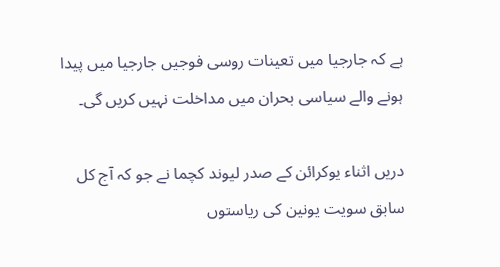ہے کہ جارجیا میں تعینات روسی فوجیں جارجیا میں پیدا ہونے والے سیاسی بحران میں مداخلت نہیں کریں گی۔

دریں اثناء یوکرائن کے صدر لیوند کچما نے جو کہ آج کل سابق سویت یونین کی ریاستوں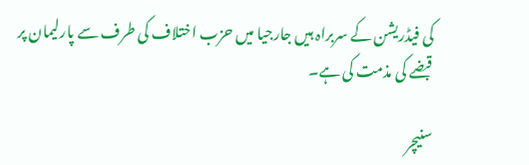کی فیڈریشن کے سربراہ ہیں جارجیا میں حزب اختلاف کی طرف سے پارلیمان پر قبضے کی مذمت کی ہے۔

سنیچر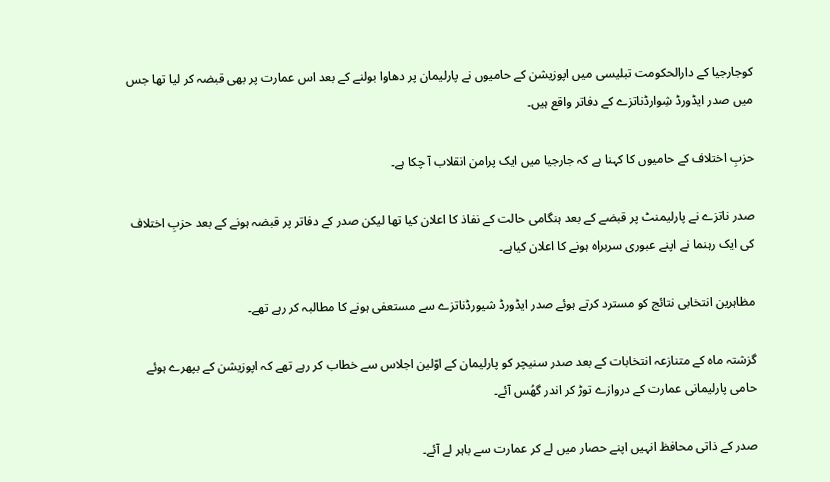کوجارجیا کے دارالحکومت تبلیسی میں اپوزیشن کے حامیوں نے پارلیمان پر دھاوا بولنے کے بعد اس عمارت پر بھی قبضہ کر لیا تھا جس میں صدر ایڈورڈ شِوارڈناتزے کے دفاتر واقع ہیں۔

حزبِ اختلاف کے حامیوں کا کہنا ہے کہ جارجیا میں ایک پرامن انقلاب آ چکا ہے۔

صدر ناتزے نے پارلیمنٹ پر قبضے کے بعد ہنگامی حالت کے نفاذ کا اعلان کیا تھا لیکن صدر کے دفاتر پر قبضہ ہونے کے بعد حزبِ اختلاف کی ایک رہنما نے اپنے عبوری سربراہ ہونے کا اعلان کیاہے۔

مظاہرین انتخابی نتائج کو مسترد کرتے ہوئے صدر ایڈورڈ شیورڈناتزے سے مستعفی ہونے کا مطالبہ کر رہے تھے۔

گزشتہ ماہ کے متنازعہ انتخابات کے بعد صدر سنیچر کو پارلیمان کے اوّلین اجلاس سے خطاب کر رہے تھے کہ اپوزیشن کے بپھرے ہوئے حامی پارلیمانی عمارت کے دروازے توڑ کر اندر گھُس آئے۔

صدر کے ذاتی محافظ انہیں اپنے حصار میں لے کر عمارت سے باہر لے آئے۔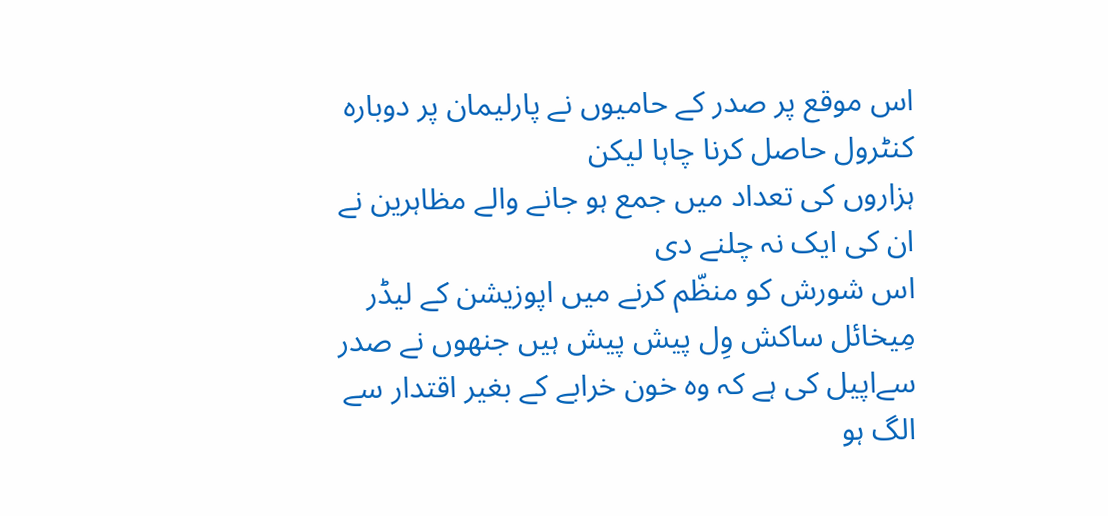اس موقع پر صدر کے حامیوں نے پارلیمان پر دوبارہ کنٹرول حاصل کرنا چاہا لیکن
ہزاروں کی تعداد میں جمع ہو جانے والے مظاہرین نے ان کی ایک نہ چلنے دی
اس شورش کو منظّم کرنے میں اپوزیشن کے لیڈر مِیخائل ساکش وِل پیش پیش ہیں جنھوں نے صدر سےاپیل کی ہے کہ وہ خون خرابے کے بغیر اقتدار سے الگ ہو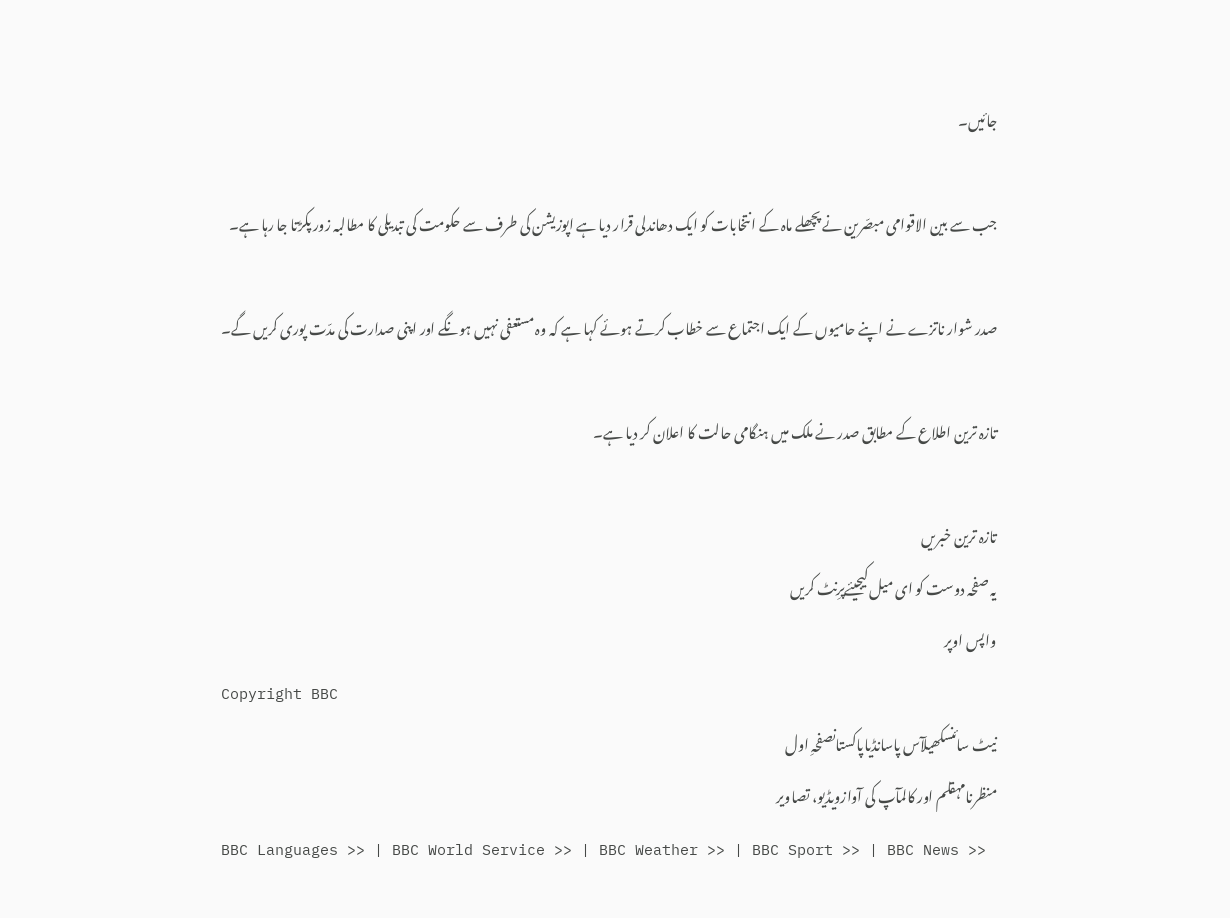جائیں۔

جب سے بین الاقوامی مبصّرین نے پچھلے ماہ کے انتخابات کو ایک دھاندلی قرار دیا ہے اپوزیشن کی طرف سے حکومت کی تبدیلی کا مطالبہ زور پکڑتا جا رہا ہے۔

صدر شوار ناتزے نے اپنے حامیوں کے ایک اجتماع سے خطاب کرتے ہوئے کہا ہے کہ وہ مستعفی نہیں ہونگے اور اپنی صدارت کی مدّت پوری کریں گے۔

تازہ ترین اطلاع کے مطابق صدر نے ملک میں ہنگامی حالت کا اعلان کر دیا ہے۔

تازہ ترین خبریں
یہ صفحہ دوست کو ای میل کیجیئےپرِنٹ کریں
واپس اوپر
Copyright BBC
نیٹ سائنسکھیلآس پاسانڈیاپاکستانصفحہِ اول
منظرنامہقلم اور کالمآپ کی آوازویڈیو، تصاویر
BBC Languages >> | BBC World Service >> | BBC Weather >> | BBC Sport >> | BBC News >>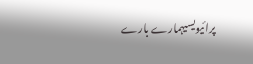پرائیویسیہمارے بارے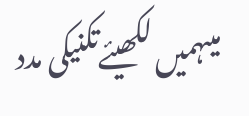میںہمیں لکھیئےتکنیکی مدد